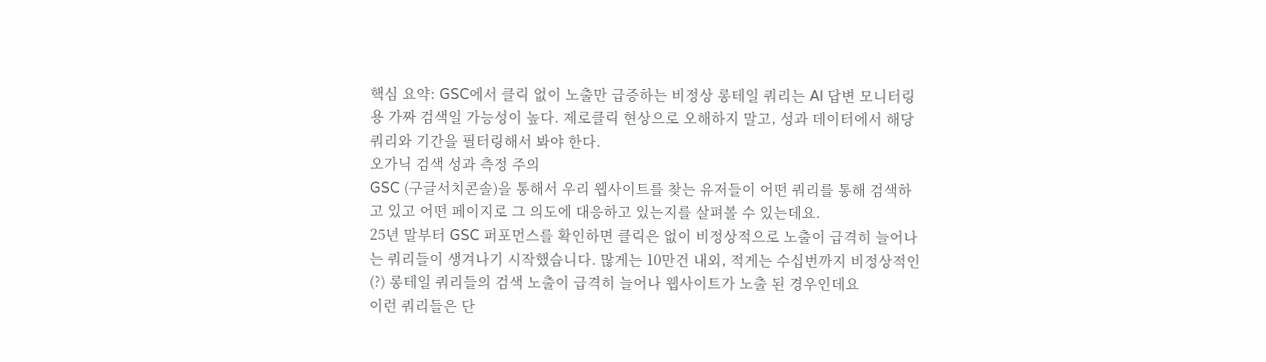핵심 요약: GSC에서 클릭 없이 노출만 급증하는 비정상 롱테일 쿼리는 AI 답변 모니터링용 가짜 검색일 가능성이 높다. 제로클릭 현상으로 오해하지 말고, 성과 데이터에서 해당 쿼리와 기간을 필터링해서 봐야 한다.
오가닉 검색 성과 측정 주의
GSC (구글서치콘솔)을 통해서 우리 웹사이트를 찾는 유저들이 어떤 쿼리를 통해 검색하고 있고 어떤 페이지로 그 의도에 대응하고 있는지를 살펴볼 수 있는데요.
25년 말부터 GSC 퍼포먼스를 확인하면 클릭은 없이 비정상적으로 노출이 급격히 늘어나는 쿼리들이 생겨나기 시작했습니다. 많게는 10만건 내외, 적게는 수십번까지 비정상적인(?) 롱테일 쿼리들의 검색 노출이 급격히 늘어나 웹사이트가 노출 된 경우인데요
이런 쿼리들은 단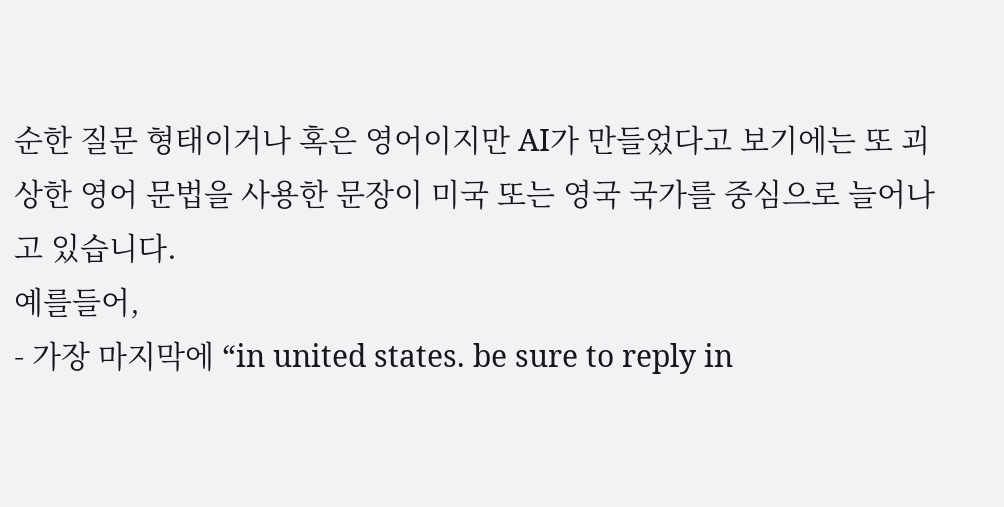순한 질문 형태이거나 혹은 영어이지만 AI가 만들었다고 보기에는 또 괴상한 영어 문법을 사용한 문장이 미국 또는 영국 국가를 중심으로 늘어나고 있습니다.
예를들어,
- 가장 마지막에 “in united states. be sure to reply in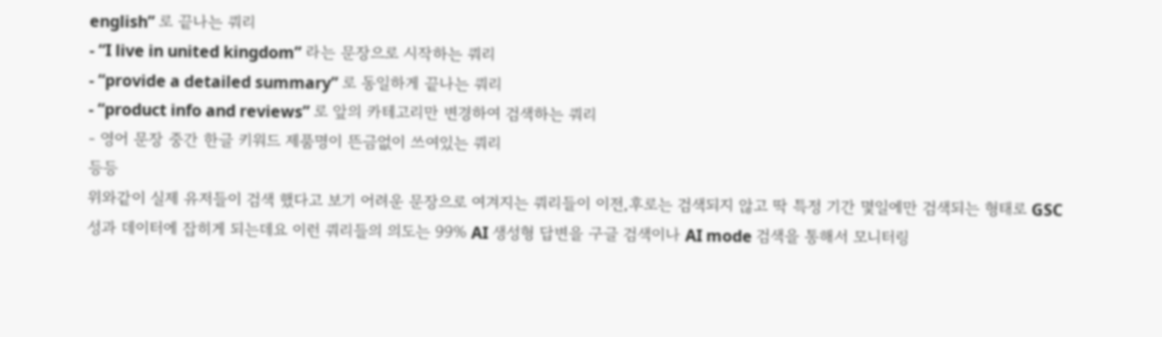english” 로 끝나는 쿼리
- “I live in united kingdom” 라는 문장으로 시작하는 쿼리
- “provide a detailed summary” 로 동일하게 끝나는 쿼리
- “product info and reviews” 로 앞의 카테고리만 변경하여 검색하는 쿼리
- 영어 문장 중간 한글 키워드 제품명이 뜬금없이 쓰여있는 쿼리
등등
위와같이 실제 유저들이 검색 했다고 보기 어려운 문장으로 여겨지는 쿼리들이 이전,후로는 검색되지 않고 딱 특정 기간 몇일에만 검색되는 형태로 GSC 성과 데이터에 잡히게 되는데요 이런 쿼리들의 의도는 99% AI 생성형 답변을 구글 검색이나 AI mode 검색을 통해서 모니터링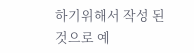하기위해서 작성 된 것으로 예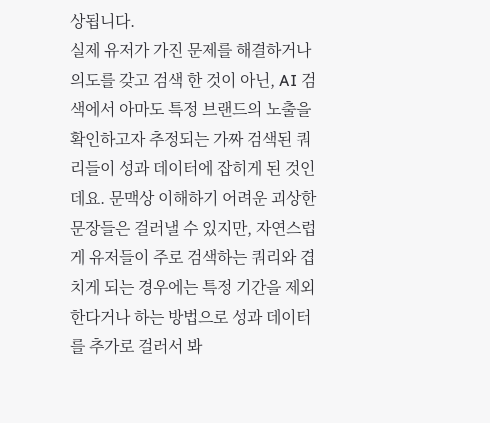상됩니다.
실제 유저가 가진 문제를 해결하거나 의도를 갖고 검색 한 것이 아닌, AI 검색에서 아마도 특정 브랜드의 노출을 확인하고자 추정되는 가짜 검색된 쿼리들이 성과 데이터에 잡히게 된 것인데요. 문맥상 이해하기 어려운 괴상한 문장들은 걸러낼 수 있지만, 자연스럽게 유저들이 주로 검색하는 쿼리와 겹치게 되는 경우에는 특정 기간을 제외한다거나 하는 방법으로 성과 데이터를 추가로 걸러서 봐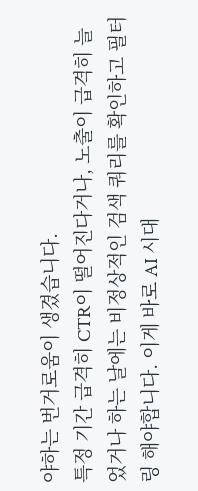야하는 번거로움이 생겼습니다.
특정 기간 급격히 CTR이 떨어진다거나, 노출이 급격히 늘었거나 하는 날에는 비정상적인 검색 쿼리를 확인하고 필터링 해야합니다. 이게 바로 AI 시대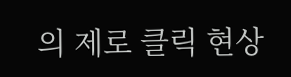의 제로 클릭 현상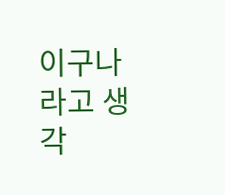이구나라고 생각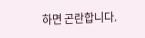하면 곤란합니다.